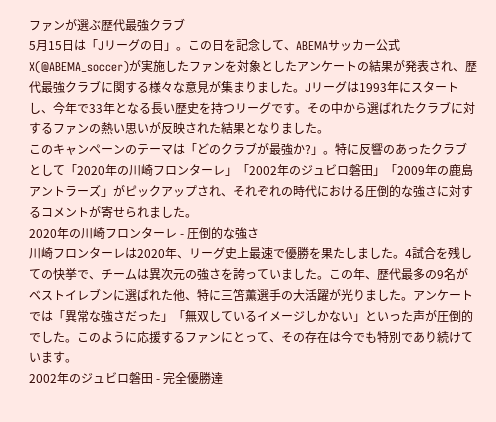ファンが選ぶ歴代最強クラブ
5月15日は「Jリーグの日」。この日を記念して、ABEMAサッカー公式X(@ABEMA_soccer)が実施したファンを対象としたアンケートの結果が発表され、歴代最強クラブに関する様々な意見が集まりました。Jリーグは1993年にスタートし、今年で33年となる長い歴史を持つリーグです。その中から選ばれたクラブに対するファンの熱い思いが反映された結果となりました。
このキャンペーンのテーマは「どのクラブが最強か?」。特に反響のあったクラブとして「2020年の川崎フロンターレ」「2002年のジュビロ磐田」「2009年の鹿島アントラーズ」がピックアップされ、それぞれの時代における圧倒的な強さに対するコメントが寄せられました。
2020年の川崎フロンターレ - 圧倒的な強さ
川崎フロンターレは2020年、リーグ史上最速で優勝を果たしました。4試合を残しての快挙で、チームは異次元の強さを誇っていました。この年、歴代最多の9名がベストイレブンに選ばれた他、特に三笘薫選手の大活躍が光りました。アンケートでは「異常な強さだった」「無双しているイメージしかない」といった声が圧倒的でした。このように応援するファンにとって、その存在は今でも特別であり続けています。
2002年のジュビロ磐田 - 完全優勝達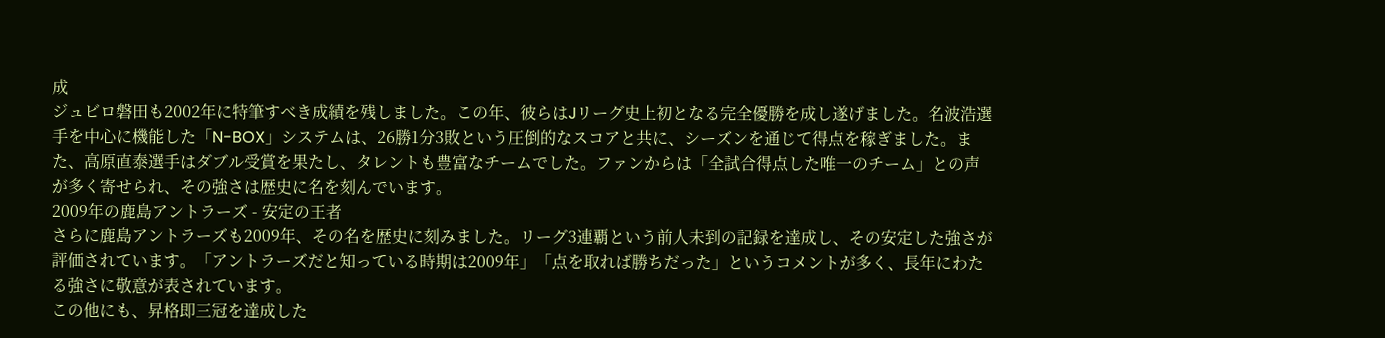成
ジュビロ磐田も2002年に特筆すべき成績を残しました。この年、彼らはJリーグ史上初となる完全優勝を成し遂げました。名波浩選手を中心に機能した「N-BOX」システムは、26勝1分3敗という圧倒的なスコアと共に、シーズンを通じて得点を稼ぎました。また、高原直泰選手はダブル受賞を果たし、タレントも豊富なチームでした。ファンからは「全試合得点した唯一のチーム」との声が多く寄せられ、その強さは歴史に名を刻んでいます。
2009年の鹿島アントラーズ - 安定の王者
さらに鹿島アントラーズも2009年、その名を歴史に刻みました。リーグ3連覇という前人未到の記録を達成し、その安定した強さが評価されています。「アントラーズだと知っている時期は2009年」「点を取れば勝ちだった」というコメントが多く、長年にわたる強さに敬意が表されています。
この他にも、昇格即三冠を達成した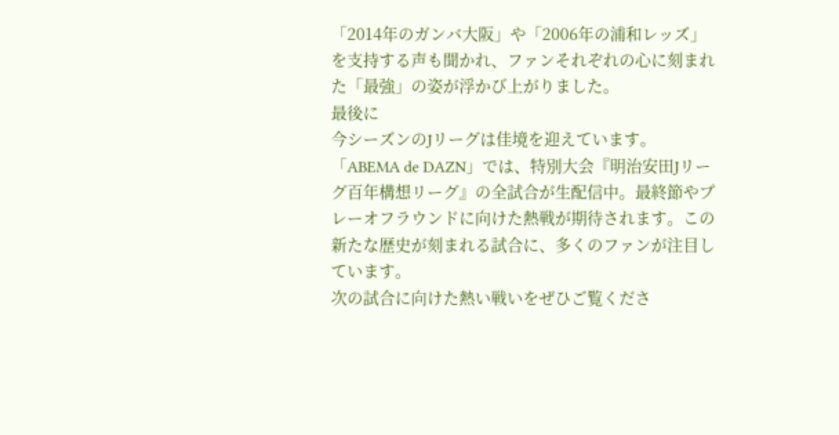「2014年のガンバ大阪」や「2006年の浦和レッズ」を支持する声も聞かれ、ファンそれぞれの心に刻まれた「最強」の姿が浮かび上がりました。
最後に
今シーズンのJリーグは佳境を迎えています。「ABEMA de DAZN」では、特別大会『明治安田Jリーグ百年構想リーグ』の全試合が生配信中。最終節やプレーオフラウンドに向けた熱戦が期待されます。この新たな歴史が刻まれる試合に、多くのファンが注目しています。
次の試合に向けた熱い戦いをぜひご覧くださ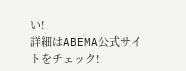い!
詳細はABEMA公式サイトをチェック!